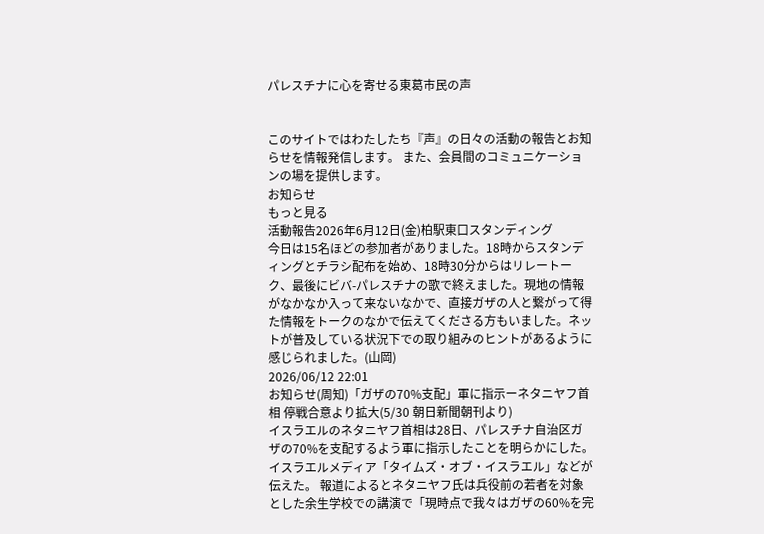パレスチナに心を寄せる東葛市民の声


このサイトではわたしたち『声』の日々の活動の報告とお知らせを情報発信します。 また、会員間のコミュニケーションの場を提供します。
お知らせ
もっと見る
活動報告2026年6月12日(金)柏駅東口スタンディング
今日は15名ほどの参加者がありました。18時からスタンディングとチラシ配布を始め、18時30分からはリレートーク、最後にビバ-パレスチナの歌で終えました。現地の情報がなかなか入って来ないなかで、直接ガザの人と繋がって得た情報をトークのなかで伝えてくださる方もいました。ネットが普及している状況下での取り組みのヒントがあるように感じられました。(山岡)
2026/06/12 22:01
お知らせ(周知)「ガザの70%支配」軍に指示ーネタニヤフ首相 停戦合意より拡大(5/30 朝日新聞朝刊より)
イスラエルのネタニヤフ首相は28日、パレスチナ自治区ガザの70%を支配するよう軍に指示したことを明らかにした。 イスラエルメディア「タイムズ・オブ・イスラエル」などが伝えた。 報道によるとネタニヤフ氏は兵役前の若者を対象とした余生学校での講演で「現時点で我々はガザの60%を完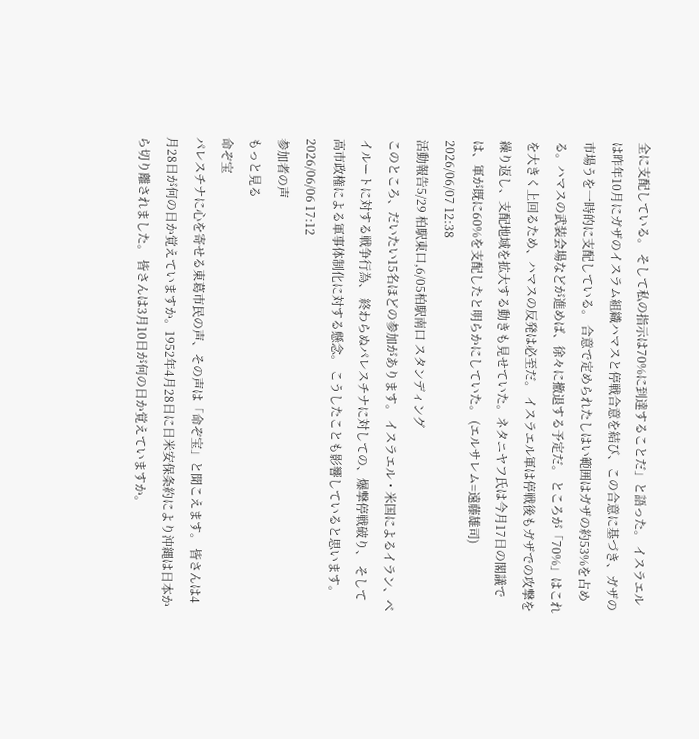全に支配している。 そして私の指示は70%に到達することだ」と語った。 イスラエルは昨年10月にガザのイスラム組織ハマスと停戦合意を結び、この合意に基づき、ガザの市場うを一時的に支配している。 合意で定められたしはい範囲はガザの約53%を占める。ハマスの武装会場などが進めば、徐々に撤退する予定だ。 ところが「70%」はこれを大きく上回るため、ハマスの反発は必至だ。 イスラエル軍は停戦後もガザでの攻撃を繰り返し、支配地域を拡大する動きも見せていた。ネタニヤフ氏は今月17日の閣議では、軍が既に60%を支配したと明らかにしていた。 (エルサレム=遠藤雄司)
2026/06/07 12:38
活動報告5/29 柏駅東口,6/05柏駅南口 スタンディング
このところ、だいたい15名ほどの参加があります。 イスラエル・米国によるイラン、ベイルートに対する戦争行為、 終わらぬパレスチナに対しての、爆撃停戦破り、 そして高市政権による軍事体制化に対する懸念。 こうしたことも影響していると思います。
2026/06/06 17:12
参加者の声
もっと見る
命ぞ宝
パレスチナに心を寄せる東葛市民の声、その声は「命ぞ宝」と聞こえます。 皆さんは4月28日が何の日か覚えていますか。1952年4月28日に日米安保条約により沖縄は日本から切り離されました。 皆さんは3月10日が何の日か覚えていますか。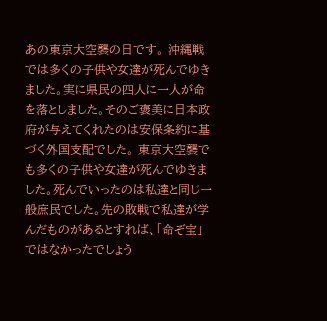あの東京大空襲の日です。 沖縄戦では多くの子供や女達が死んでゆきました。実に県民の四人に一人が命を落としました。そのご褒美に日本政府が与えてくれたのは安保条約に基づく外国支配でした。 東京大空襲でも多くの子供や女達が死んでゆきました。死んでいったのは私達と同じ一般庶民でした。先の敗戦で私達が学んだものがあるとすれば、「命ぞ宝」ではなかったでしょう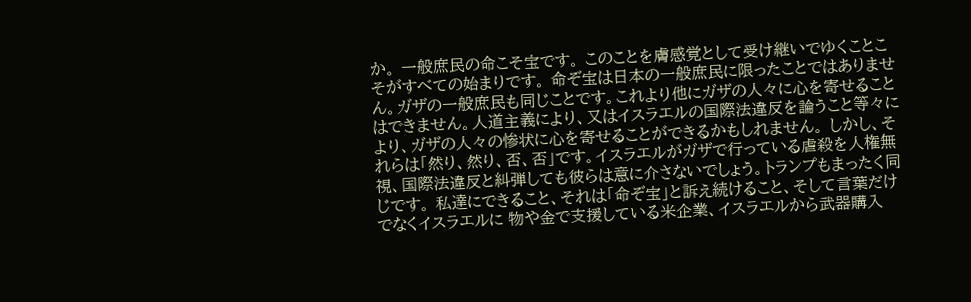か。 一般庶民の命こそ宝です。 このことを膚感覚として受け継いでゆくことこそがすべての始まりです。 命ぞ宝は日本の一般庶民に限ったことではありません。ガザの一般庶民も同じことです。これより他にガザの人々に心を寄せることはできません。人道主義により、又はイスラエルの国際法違反を論うこと等々により、ガザの人々の惨状に心を寄せることができるかもしれません。 しかし、それらは「然り、然り、否、否」です。イスラエルがガザで行っている虐殺を人権無視、国際法違反と糾弾しても彼らは意に介さないでしょう。トランプもまったく同じです。 私達にできること、それは「命ぞ宝」と訴え続けること、そして言葉だけでなくイスラエルに 物や金で支援している米企業、イスラエルから武器購入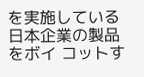を実施している日本企業の製品をボイ コットす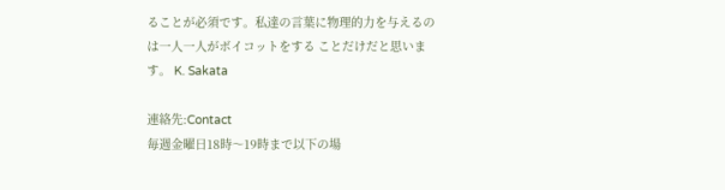ることが必須です。私達の言葉に物理的力を与えるのは一人一人がボイコットをする ことだけだと思います。 K. Sakata

連絡先:Contact
毎週金曜日18時〜19時まで以下の場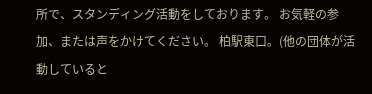所で、スタンディング活動をしております。 お気軽の参加、または声をかけてください。 柏駅東口。(他の団体が活動していると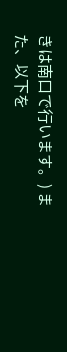きは南口で行います。) また、以下を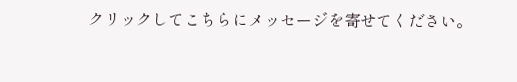クリックしてこちらにメッセージを寄せてください。